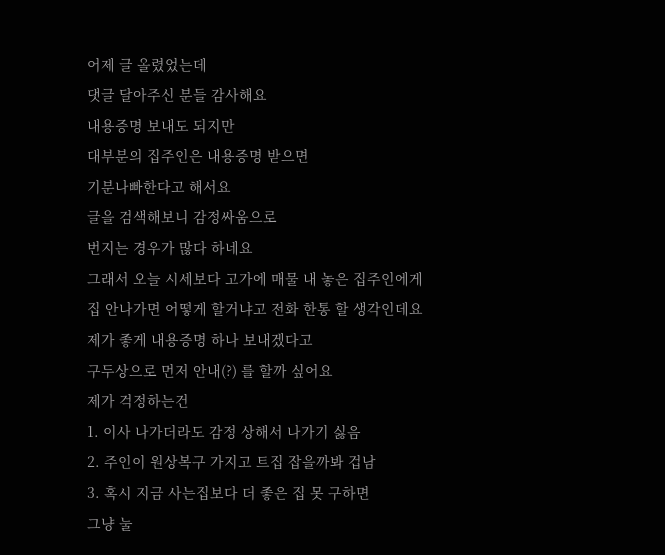어제 글 올렸었는데
댓글 달아주신 분들 감사해요
내용증명 보내도 되지만
대부분의 집주인은 내용증명 받으면
기분나빠한다고 해서요
글을 검색해보니 감정싸움으로
번지는 경우가 많다 하네요
그래서 오늘 시세보다 고가에 매물 내 놓은 집주인에게
집 안나가면 어떻게 할거냐고 전화 한통 할 생각인데요
제가 좋게 내용증명 하나 보내겠다고
구두상으로 먼저 안내(?) 를 할까 싶어요
제가 걱정하는건
1. 이사 나가더라도 감정 상해서 나가기 싫음
2. 주인이 원상복구 가지고 트집 잡을까봐 겁남
3. 혹시 지금 사는집보다 더 좋은 집 못 구하면
그냥 눌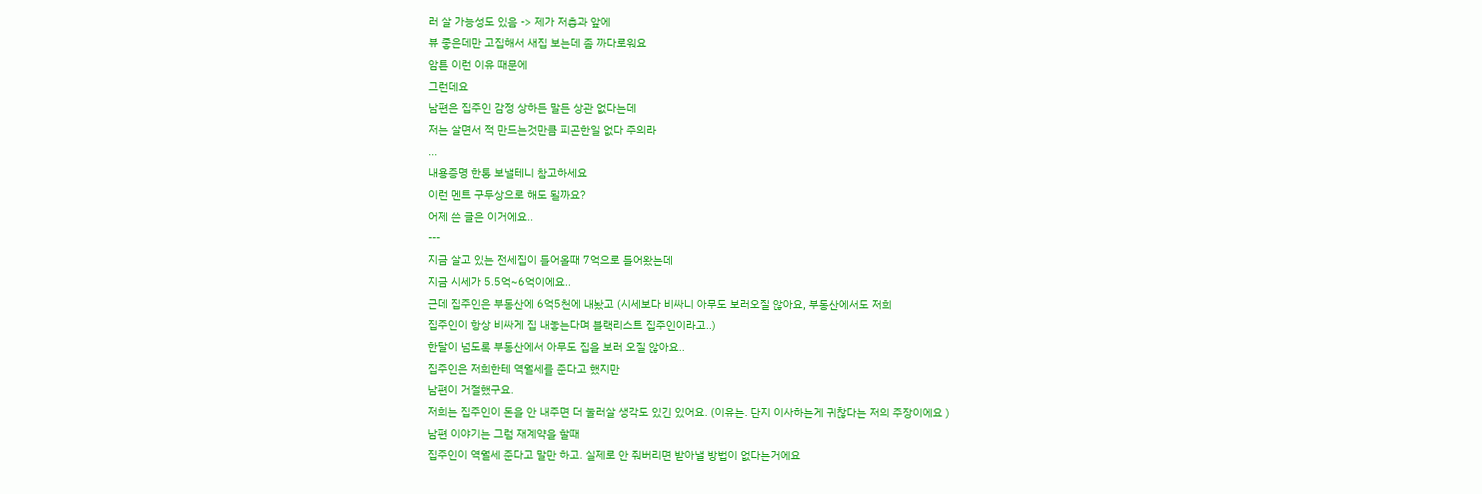러 살 가능성도 있음 -> 제가 저층과 앞에
뷰 좋은데만 고집해서 새집 보는데 좀 까다로워요
암튼 이런 이유 때문에
그런데요
남편은 집주인 감정 상하든 말든 상관 없다는데
저는 살면서 적 만드는것만큼 피곤한일 없다 주의라
...
내용증명 한통 보낼테니 참고하세요
이런 멘트 구두상으로 해도 될까요?
어제 쓴 글은 이거에요..
---
지금 살고 있는 전세집이 들어올때 7억으로 들어왔는데
지금 시세가 5.5억~6억이에요..
근데 집주인은 부동산에 6억5천에 내놨고 (시세보다 비싸니 아무도 보러오질 않아요, 부동산에서도 저희
집주인이 항상 비싸게 집 내놓는다며 블랙리스트 집주인이라고..)
한달이 넘도록 부동산에서 아무도 집을 보러 오질 않아요..
집주인은 저희한테 역월세를 준다고 했지만
남편이 거절했구요.
저희는 집주인이 돈을 안 내주면 더 눌러살 생각도 있긴 있어요. (이유는. 단지 이사하는게 귀찮다는 저의 주장이에요 )
남편 이야기는 그럼 재계약을 할때
집주인이 역월세 준다고 말만 하고. 실제로 안 줘버리면 받아낼 방법이 없다는거에요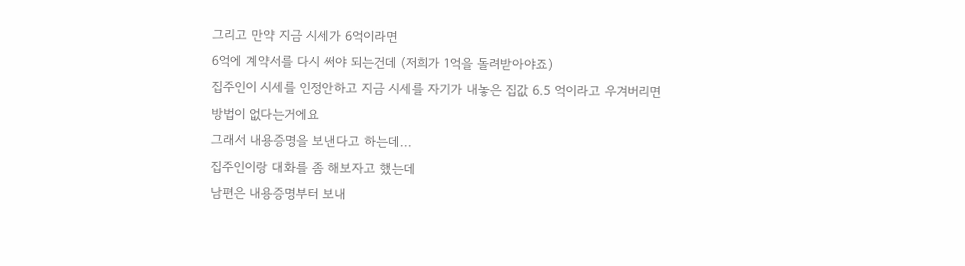그리고 만약 지금 시세가 6억이라면
6억에 계약서를 다시 써야 되는건데 (저희가 1억을 돌려받아야죠)
집주인이 시세를 인정안하고 지금 시세를 자기가 내놓은 집값 6.5 억이라고 우겨버리면
방법이 없다는거에요
그래서 내용증명을 보낸다고 하는데...
집주인이랑 대화를 좀 해보자고 했는데
남편은 내용증명부터 보내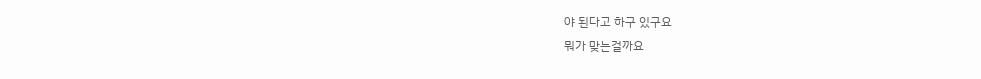야 된다고 하구 있구요
뭐가 맞는걸까요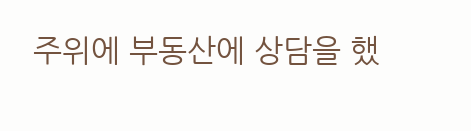주위에 부동산에 상담을 했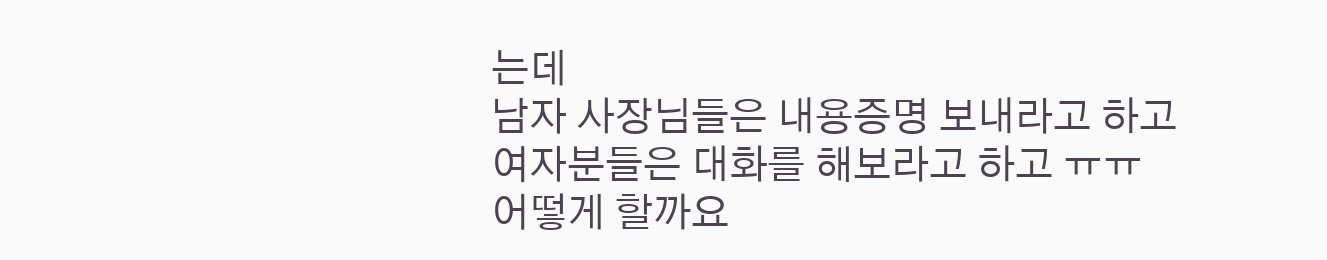는데
남자 사장님들은 내용증명 보내라고 하고
여자분들은 대화를 해보라고 하고 ㅠㅠ
어떻게 할까요